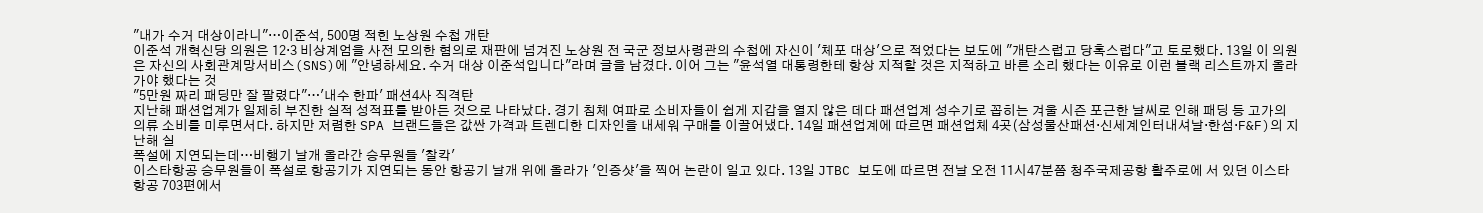"내가 수거 대상이라니"…이준석, 500명 적힌 노상원 수첩 개탄
이준석 개혁신당 의원은 12·3 비상계엄을 사전 모의한 혐의로 재판에 넘겨진 노상원 전 국군 정보사령관의 수첩에 자신이 '체포 대상'으로 적었다는 보도에 "개탄스럽고 당혹스럽다"고 토로했다. 13일 이 의원은 자신의 사회관계망서비스(SNS)에 "안녕하세요. 수거 대상 이준석입니다"라며 글을 남겼다. 이어 그는 "윤석열 대통령한테 항상 지적할 것은 지적하고 바른 소리 했다는 이유로 이런 블랙 리스트까지 올라가야 했다는 것
"5만원 짜리 패딩만 잘 팔렸다"…'내수 한파' 패션4사 직격탄
지난해 패션업계가 일제히 부진한 실적 성적표를 받아든 것으로 나타났다. 경기 침체 여파로 소비자들이 쉽게 지갑을 열지 않은 데다 패션업계 성수기로 꼽히는 겨울 시즌 포근한 날씨로 인해 패딩 등 고가의 의류 소비를 미루면서다. 하지만 저렴한 SPA 브랜드들은 값싼 가격과 트렌디한 디자인을 내세워 구매를 이끌어냈다. 14일 패션업계에 따르면 패션업체 4곳(삼성물산패션·신세계인터내셔날·한섬·F&F)의 지난해 실
폭설에 지연되는데…비행기 날개 올라간 승무원들 '찰칵'
이스타항공 승무원들이 폭설로 항공기가 지연되는 동안 항공기 날개 위에 올라가 '인증샷'을 찍어 논란이 일고 있다. 13일 JTBC 보도에 따르면 전날 오전 11시47분쯤 청주국제공항 활주로에 서 있던 이스타항공 703편에서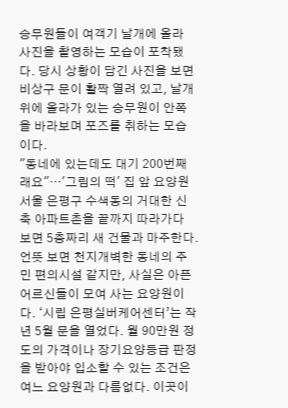승무원들이 여객기 날개에 올라 사진을 촬영하는 모습이 포착됐다. 당시 상황이 담긴 사진을 보면 비상구 문이 활짝 열려 있고, 날개 위에 올라가 있는 승무원이 안쪽을 바라보며 포즈를 취하는 모습이다.
"동네에 있는데도 대기 200번째래요"…'그림의 떡' 집 앞 요양원
서울 은평구 수색동의 거대한 신축 아파트촌을 끝까지 따라가다 보면 5층짜리 새 건물과 마주한다. 언뜻 보면 천지개벽한 동네의 주민 편의시설 같지만, 사실은 아픈 어르신들이 모여 사는 요양원이다. ‘시립 은평실버케어센터’는 작년 5월 문을 열었다. 월 90만원 정도의 가격이나 장기요양등급 판정을 받아야 입소할 수 있는 조건은 여느 요양원과 다름없다. 이곳이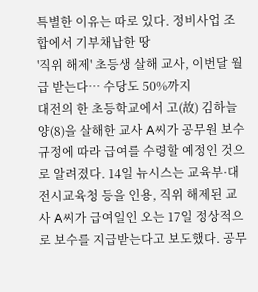특별한 이유는 따로 있다. 정비사업 조합에서 기부채납한 땅
'직위 해제' 초등생 살해 교사, 이번달 월급 받는다… 수당도 50%까지
대전의 한 초등학교에서 고(故) 김하늘양(8)을 살해한 교사 A씨가 공무원 보수 규정에 따라 급여를 수령할 예정인 것으로 알려졌다. 14일 뉴시스는 교육부·대전시교육청 등을 인용, 직위 해제된 교사 A씨가 급여일인 오는 17일 정상적으로 보수를 지급받는다고 보도했다. 공무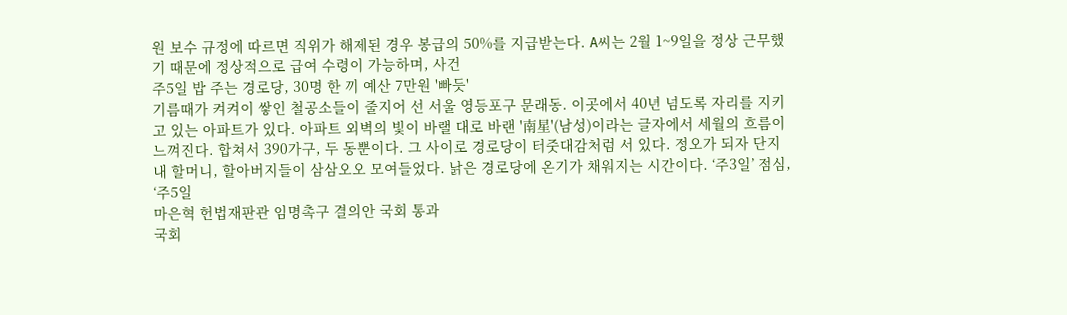원 보수 규정에 따르면 직위가 해제된 경우 봉급의 50%를 지급받는다. A씨는 2월 1~9일을 정상 근무했기 때문에 정상적으로 급여 수령이 가능하며, 사건
주5일 밥 주는 경로당, 30명 한 끼 예산 7만원 '빠듯'
기름때가 켜켜이 쌓인 철공소들이 줄지어 선 서울 영등포구 문래동. 이곳에서 40년 넘도록 자리를 지키고 있는 아파트가 있다. 아파트 외벽의 빛이 바랠 대로 바랜 '南星'(남성)이라는 글자에서 세월의 흐름이 느껴진다. 합쳐서 390가구, 두 동뿐이다. 그 사이로 경로당이 터줏대감처럼 서 있다. 정오가 되자 단지 내 할머니, 할아버지들이 삼삼오오 모여들었다. 낡은 경로당에 온기가 채워지는 시간이다. ‘주3일’ 점심, ‘주5일
마은혁 헌법재판관 임명촉구 결의안 국회 통과
국회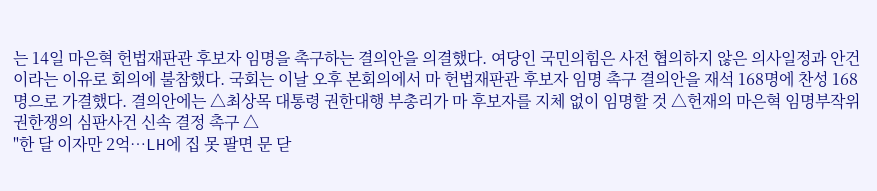는 14일 마은혁 헌법재판관 후보자 임명을 촉구하는 결의안을 의결했다. 여당인 국민의힘은 사전 협의하지 않은 의사일정과 안건이라는 이유로 회의에 불참했다. 국회는 이날 오후 본회의에서 마 헌법재판관 후보자 임명 촉구 결의안을 재석 168명에 찬성 168명으로 가결했다. 결의안에는 △최상목 대통령 권한대행 부총리가 마 후보자를 지체 없이 임명할 것 △헌재의 마은혁 임명부작위 권한쟁의 심판사건 신속 결정 촉구 △
"한 달 이자만 2억…LH에 집 못 팔면 문 닫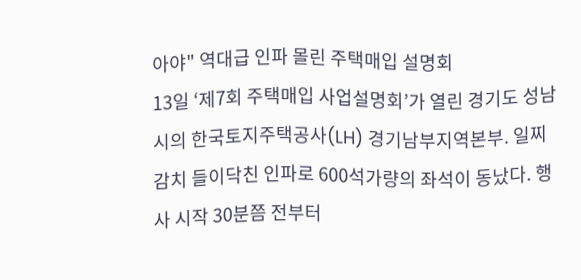아야" 역대급 인파 몰린 주택매입 설명회
13일 ‘제7회 주택매입 사업설명회’가 열린 경기도 성남시의 한국토지주택공사(LH) 경기남부지역본부. 일찌감치 들이닥친 인파로 600석가량의 좌석이 동났다. 행사 시작 30분쯤 전부터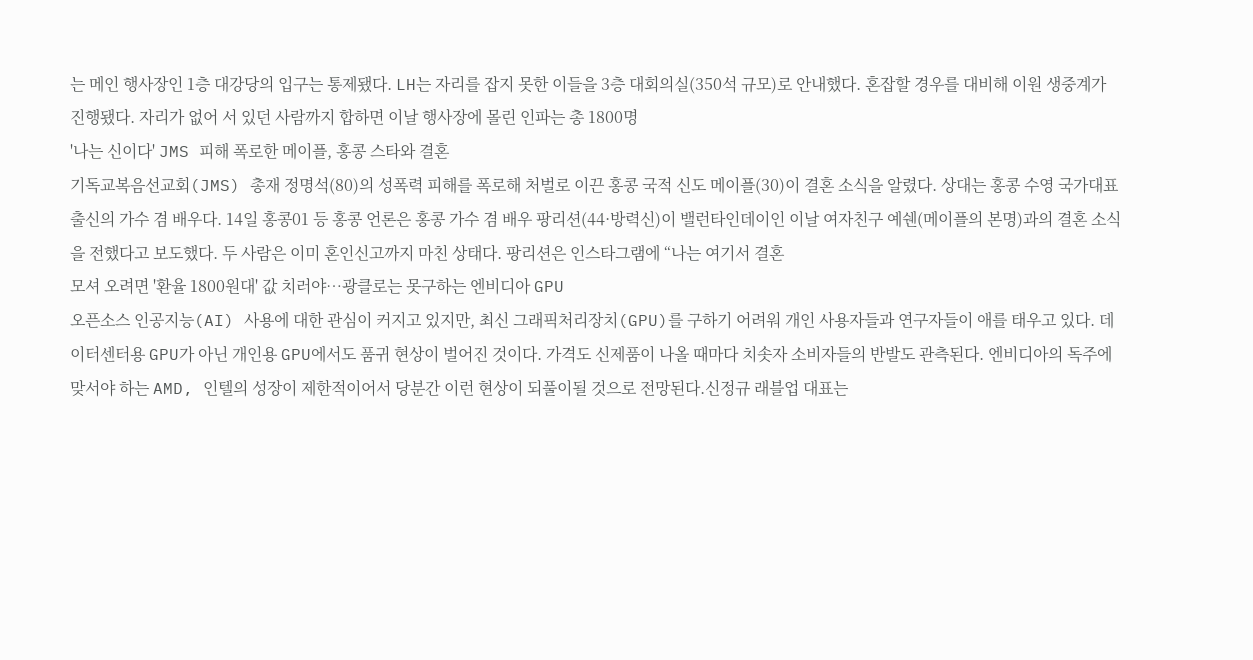는 메인 행사장인 1층 대강당의 입구는 통제됐다. LH는 자리를 잡지 못한 이들을 3층 대회의실(350석 규모)로 안내했다. 혼잡할 경우를 대비해 이원 생중계가 진행됐다. 자리가 없어 서 있던 사람까지 합하면 이날 행사장에 몰린 인파는 총 1800명
'나는 신이다' JMS 피해 폭로한 메이플, 홍콩 스타와 결혼
기독교복음선교회(JMS) 총재 정명석(80)의 성폭력 피해를 폭로해 처벌로 이끈 홍콩 국적 신도 메이플(30)이 결혼 소식을 알렸다. 상대는 홍콩 수영 국가대표 출신의 가수 겸 배우다. 14일 홍콩01 등 홍콩 언론은 홍콩 가수 겸 배우 팡리션(44·방력신)이 밸런타인데이인 이날 여자친구 예쉔(메이플의 본명)과의 결혼 소식을 전했다고 보도했다. 두 사람은 이미 혼인신고까지 마친 상태다. 팡리션은 인스타그램에 “나는 여기서 결혼
모셔 오려면 '환율 1800원대' 값 치러야…광클로는 못구하는 엔비디아 GPU
오픈소스 인공지능(AI) 사용에 대한 관심이 커지고 있지만, 최신 그래픽처리장치(GPU)를 구하기 어려워 개인 사용자들과 연구자들이 애를 태우고 있다. 데이터센터용 GPU가 아닌 개인용 GPU에서도 품귀 현상이 벌어진 것이다. 가격도 신제품이 나올 때마다 치솟자 소비자들의 반발도 관측된다. 엔비디아의 독주에 맞서야 하는 AMD, 인텔의 성장이 제한적이어서 당분간 이런 현상이 되풀이될 것으로 전망된다.신정규 래블업 대표는